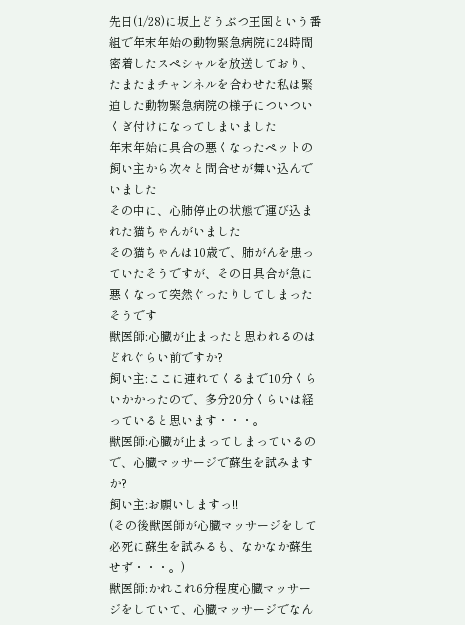先日(1/28)に坂上どうぶつ王国という番組で年末年始の動物緊急病院に24時間密着したスペシャルを放送しており、たまたまチャンネルを合わせた私は緊迫した動物緊急病院の様子についついくぎ付けになってしまいました
年末年始に具合の悪くなったペットの飼い主から次々と問合せが舞い込んでいました
その中に、心肺停止の状態で運び込まれた猫ちゃんがいました
その猫ちゃんは10歳で、肺がんを患っていたそうですが、その日具合が急に悪くなって突然ぐったりしてしまったそうです
獣医師:心臓が止まったと思われるのはどれぐらい前ですか?
飼い主:ここに連れてくるまで10分くらいかかったので、多分20分くらいは経っていると思います・・・。
獣医師:心臓が止まってしまっているので、心臓マッサージで蘇生を試みますか?
飼い主:お願いしますっ!!
(その後獣医師が心臓マッサージをして必死に蘇生を試みるも、なかなか蘇生せず・・・。)
獣医師:かれこれ6分程度心臓マッサージをしていて、心臓マッサージでなん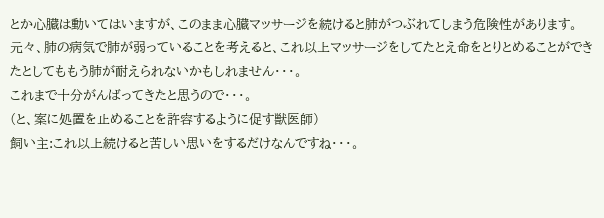とか心臓は動いてはいますが、このまま心臓マッサージを続けると肺がつぶれてしまう危険性があります。
元々、肺の病気で肺が弱っていることを考えると、これ以上マッサージをしてたとえ命をとりとめることができたとしてももう肺が耐えられないかもしれません・・・。
これまで十分がんばってきたと思うので・・・。
(と、案に処置を止めることを許容するように促す獣医師)
飼い主:これ以上続けると苦しい思いをするだけなんですね・・・。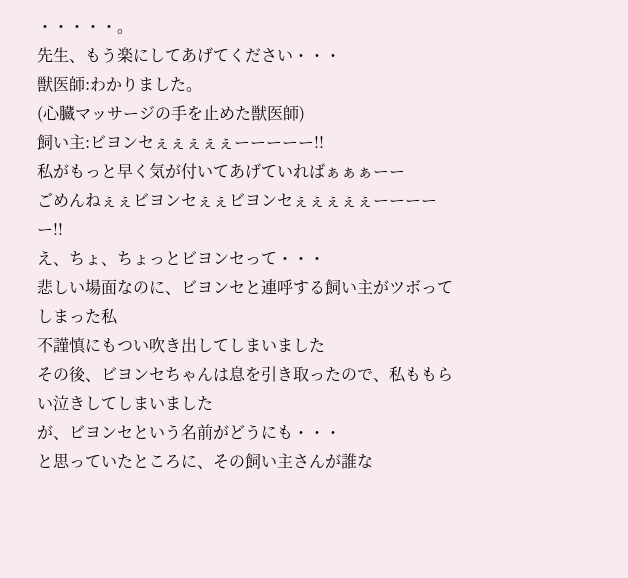・・・・・。
先生、もう楽にしてあげてください・・・
獣医師:わかりました。
(心臓マッサージの手を止めた獣医師)
飼い主:ビヨンセぇぇぇぇぇーーーーー!!
私がもっと早く気が付いてあげていればぁぁぁーー
ごめんねぇぇビヨンセぇぇビヨンセぇぇぇぇぇーーーーー!!
え、ちょ、ちょっとビヨンセって・・・
悲しい場面なのに、ビヨンセと連呼する飼い主がツボってしまった私
不謹慎にもつい吹き出してしまいました
その後、ビヨンセちゃんは息を引き取ったので、私ももらい泣きしてしまいました
が、ビヨンセという名前がどうにも・・・
と思っていたところに、その飼い主さんが誰な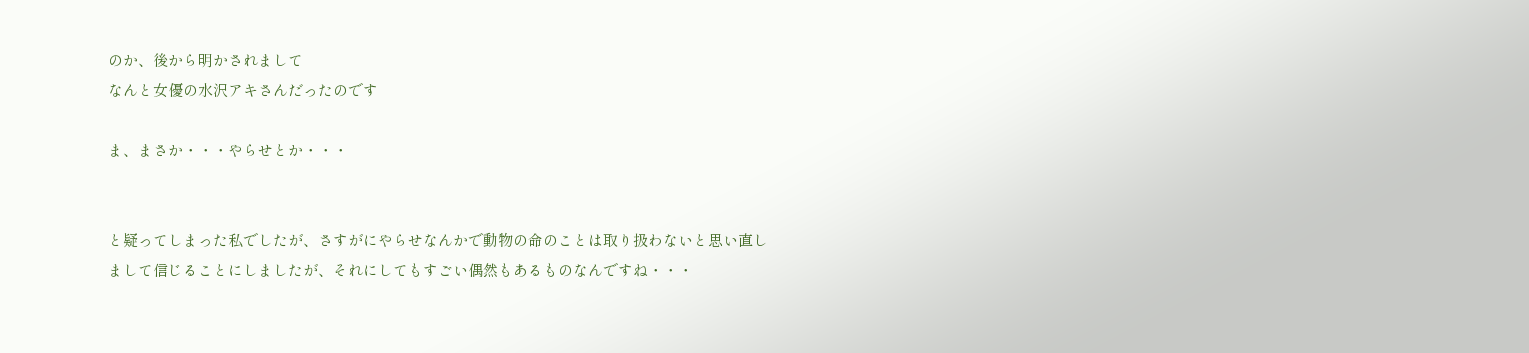のか、後から明かされまして
なんと女優の水沢アキさんだったのです

ま、まさか・・・やらせとか・・・


と疑ってしまった私でしたが、さすがにやらせなんかで動物の命のことは取り扱わないと思い直しまして信じることにしましたが、それにしてもすごい偶然もあるものなんですね・・・